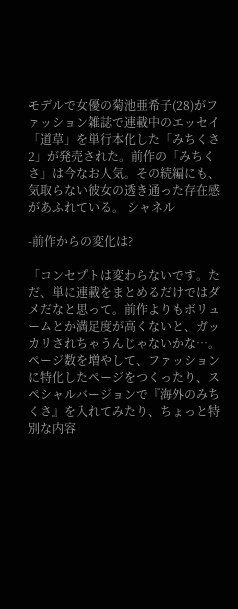モデルで女優の菊池亜希子(28)がファッション雑誌で連載中のエッセイ「道草」を単行本化した「みちくさ2」が発売された。前作の「みちくさ」は今なお人気。その続編にも、気取らない彼女の透き通った存在感があふれている。 シャネル

-前作からの変化は?

「コンセプトは変わらないです。ただ、単に連載をまとめるだけではダメだなと思って。前作よりもボリュームとか満足度が高くないと、ガッカリされちゃうんじゃないかな…。ページ数を増やして、ファッションに特化したページをつくったり、スペシャルバージョンで『海外のみちくさ』を入れてみたり、ちょっと特別な内容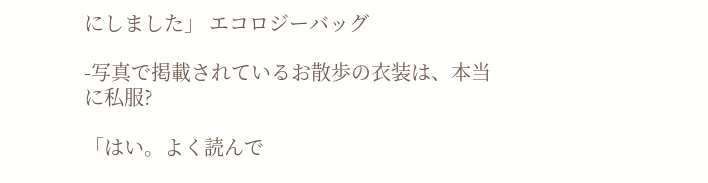にしました」 エコロジーバッグ

-写真で掲載されているお散歩の衣装は、本当に私服?

「はい。よく読んで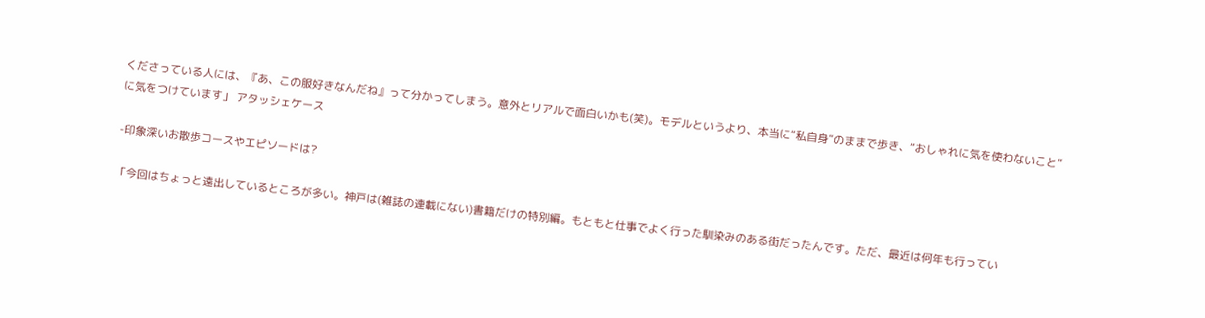くださっている人には、『あ、この服好きなんだね』って分かってしまう。意外とリアルで面白いかも(笑)。モデルというより、本当に“私自身”のままで歩き、“おしゃれに気を使わないこと”に気をつけています」 アタッシェケース

-印象深いお散歩コースやエピソードは?

「今回はちょっと遠出しているところが多い。神戸は(雑誌の連載にない)書籍だけの特別編。もともと仕事でよく行った馴染みのある街だったんです。ただ、最近は何年も行ってい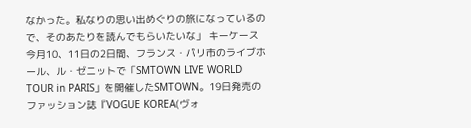なかった。私なりの思い出めぐりの旅になっているので、そのあたりを読んでもらいたいな」 キーケース
今月10、11日の2日間、フランス・パリ市のライブホール、ル・ゼニットで「SMTOWN LIVE WORLD TOUR in PARIS」を開催したSMTOWN。19日発売のファッション誌『VOGUE KOREA(ヴォ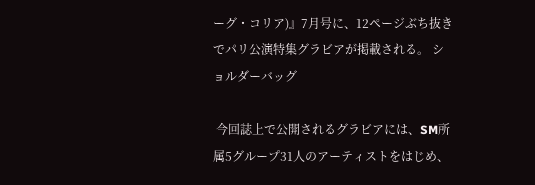ーグ・コリア)』7月号に、12ページぶち抜きでパリ公演特集グラビアが掲載される。 ショルダーバッグ

 今回誌上で公開されるグラビアには、SM所属5グループ31人のアーティストをはじめ、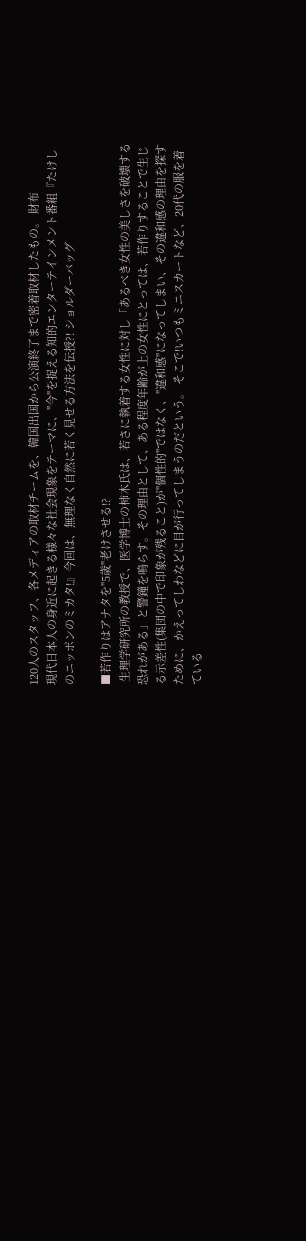120人のスタッフ、各メディアの取材チームを、韓国出国から公演終了まで密着取材したもの。 財布
現代日本人の身近に起きる様々な社会現象をテーマに、"今"を捉える知的エンターテインメント番組『たけしのニッポンのミカタ!』今回は、無理なく自然に若く見せる方法を伝授?! ショルダーバッグ

■若作りはアナタを"5歳"老けさせる!?
 生理学研究所の教授で、医学博士の柿木氏は、若さに執着する女性に対し「あるべき女性の美しさを破壊する恐れがある」と警鐘を鳴らす。その理由として、ある程度年齢が上の女性にとっては、若作りすることで生じる示差性(集団の中で印象が残ること)が"個性的"ではなく、"違和感"になってしまい、その違和感の理由を探すために、かえってしわなどに目が行ってしまうのだという。 そこで!いつもミニスカートなど、20代の服を着ている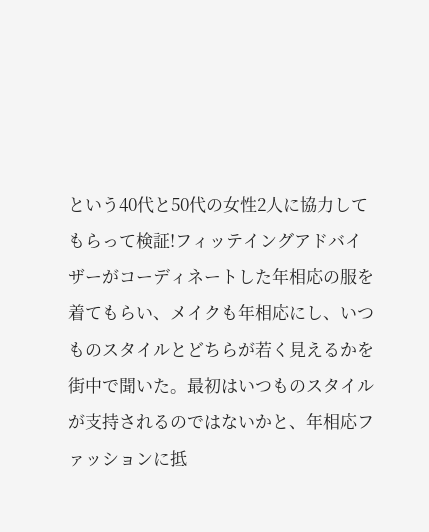という40代と50代の女性2人に協力してもらって検証!フィッテイングアドバイザーがコーディネートした年相応の服を着てもらい、メイクも年相応にし、いつものスタイルとどちらが若く見えるかを街中で聞いた。最初はいつものスタイルが支持されるのではないかと、年相応ファッションに抵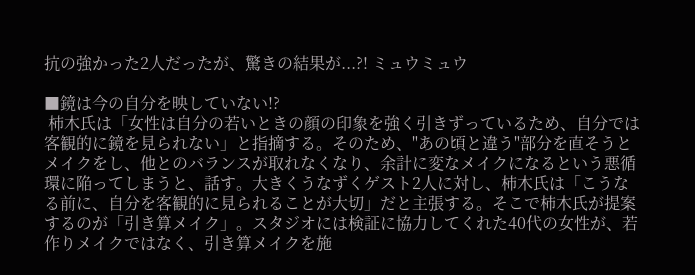抗の強かった2人だったが、驚きの結果が...?! ミュウミュウ

■鏡は今の自分を映していない!?
 柿木氏は「女性は自分の若いときの顔の印象を強く引きずっているため、自分では客観的に鏡を見られない」と指摘する。そのため、"あの頃と違う"部分を直そうとメイクをし、他とのバランスが取れなくなり、余計に変なメイクになるという悪循環に陥ってしまうと、話す。大きくうなずくゲスト2人に対し、柿木氏は「こうなる前に、自分を客観的に見られることが大切」だと主張する。そこで柿木氏が提案するのが「引き算メイク」。スタジオには検証に協力してくれた40代の女性が、若作りメイクではなく、引き算メイクを施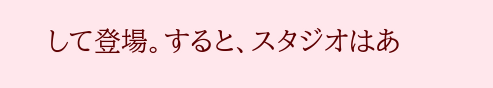して登場。すると、スタジオはあ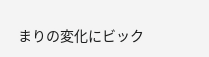まりの変化にビック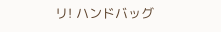リ! ハンドバッグ